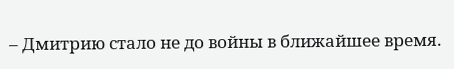– Дмитрию стало не до войны в ближайшее время.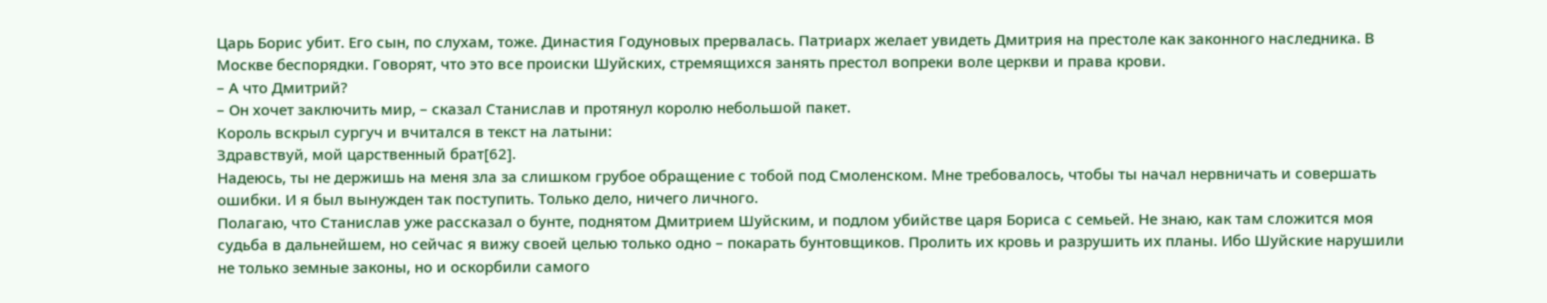Царь Борис убит. Его сын, по слухам, тоже. Династия Годуновых прервалась. Патриарх желает увидеть Дмитрия на престоле как законного наследника. В Москве беспорядки. Говорят, что это все происки Шуйских, стремящихся занять престол вопреки воле церкви и права крови.
– А что Дмитрий?
– Он хочет заключить мир, – сказал Станислав и протянул королю небольшой пакет.
Король вскрыл сургуч и вчитался в текст на латыни:
Здравствуй, мой царственный брат[62].
Надеюсь, ты не держишь на меня зла за слишком грубое обращение с тобой под Смоленском. Мне требовалось, чтобы ты начал нервничать и совершать ошибки. И я был вынужден так поступить. Только дело, ничего личного.
Полагаю, что Станислав уже рассказал о бунте, поднятом Дмитрием Шуйским, и подлом убийстве царя Бориса с семьей. Не знаю, как там сложится моя судьба в дальнейшем, но сейчас я вижу своей целью только одно – покарать бунтовщиков. Пролить их кровь и разрушить их планы. Ибо Шуйские нарушили не только земные законы, но и оскорбили самого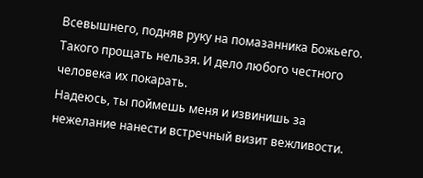Всевышнего, подняв руку на помазанника Божьего. Такого прощать нельзя. И дело любого честного человека их покарать.
Надеюсь, ты поймешь меня и извинишь за нежелание нанести встречный визит вежливости.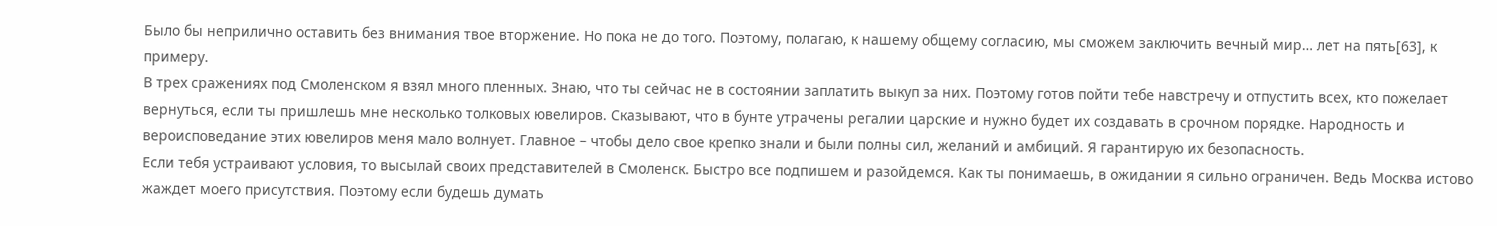Было бы неприлично оставить без внимания твое вторжение. Но пока не до того. Поэтому, полагаю, к нашему общему согласию, мы сможем заключить вечный мир… лет на пять[63], к примеру.
В трех сражениях под Смоленском я взял много пленных. Знаю, что ты сейчас не в состоянии заплатить выкуп за них. Поэтому готов пойти тебе навстречу и отпустить всех, кто пожелает вернуться, если ты пришлешь мне несколько толковых ювелиров. Сказывают, что в бунте утрачены регалии царские и нужно будет их создавать в срочном порядке. Народность и вероисповедание этих ювелиров меня мало волнует. Главное – чтобы дело свое крепко знали и были полны сил, желаний и амбиций. Я гарантирую их безопасность.
Если тебя устраивают условия, то высылай своих представителей в Смоленск. Быстро все подпишем и разойдемся. Как ты понимаешь, в ожидании я сильно ограничен. Ведь Москва истово жаждет моего присутствия. Поэтому если будешь думать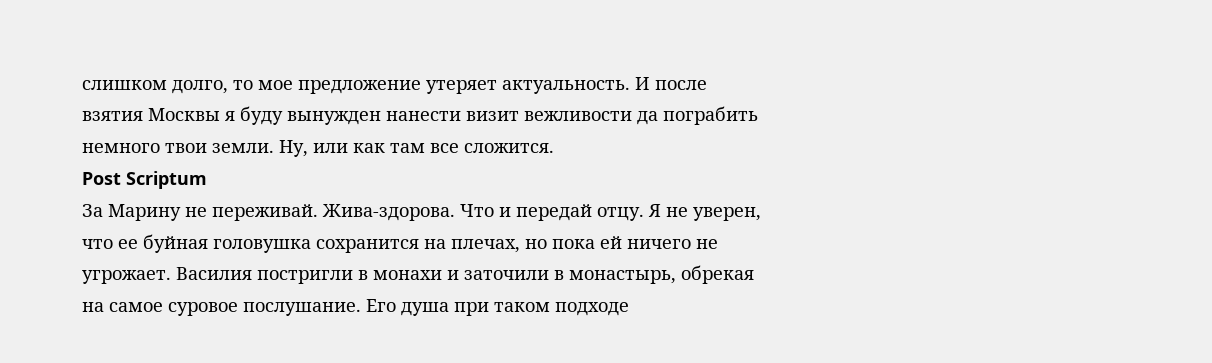слишком долго, то мое предложение утеряет актуальность. И после взятия Москвы я буду вынужден нанести визит вежливости да пограбить немного твои земли. Ну, или как там все сложится.
Post Scriptum
За Марину не переживай. Жива-здорова. Что и передай отцу. Я не уверен, что ее буйная головушка сохранится на плечах, но пока ей ничего не угрожает. Василия постригли в монахи и заточили в монастырь, обрекая на самое суровое послушание. Его душа при таком подходе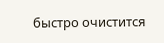быстро очистится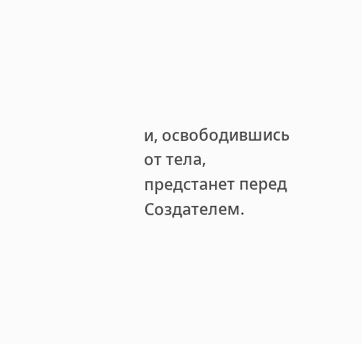и, освободившись от тела, предстанет перед Создателем.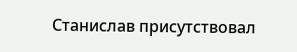Станислав присутствовал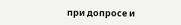при допросе и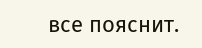все пояснит.